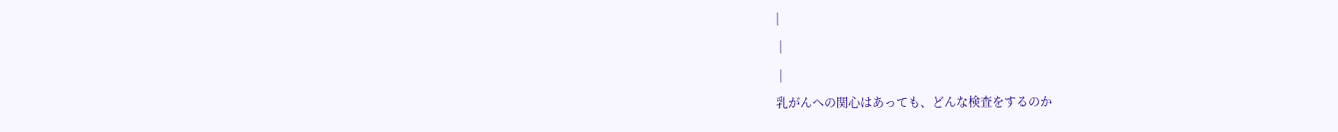|
 |
 |
乳がんへの関心はあっても、どんな検査をするのか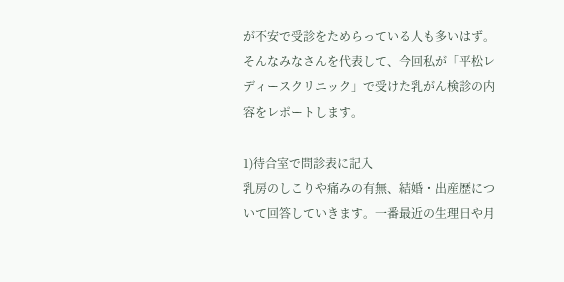が不安で受診をためらっている人も多いはず。そんなみなさんを代表して、今回私が「平松レディースクリニック」で受けた乳がん検診の内容をレポートします。

1)待合室で問診表に記入
乳房のしこりや痛みの有無、結婚・出産歴について回答していきます。一番最近の生理日や月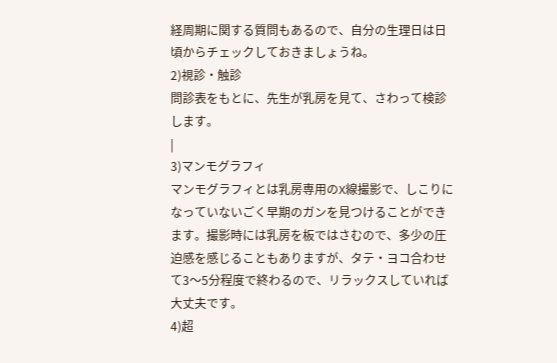経周期に関する質問もあるので、自分の生理日は日頃からチェックしておきましょうね。
2)視診・触診
問診表をもとに、先生が乳房を見て、さわって検診します。
|
3)マンモグラフィ
マンモグラフィとは乳房専用のX線撮影で、しこりになっていないごく早期のガンを見つけることができます。撮影時には乳房を板ではさむので、多少の圧迫感を感じることもありますが、タテ・ヨコ合わせて3〜5分程度で終わるので、リラックスしていれば大丈夫です。
4)超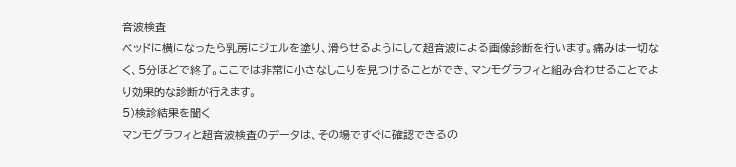音波検査
ベッドに横になったら乳房にジェルを塗り、滑らせるようにして超音波による画像診断を行います。痛みは一切なく、5分ほどで終了。ここでは非常に小さなしこりを見つけることができ、マンモグラフィと組み合わせることでより効果的な診断が行えます。
5)検診結果を聞く
マンモグラフィと超音波検査のデータは、その場ですぐに確認できるの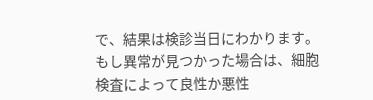で、結果は検診当日にわかります。もし異常が見つかった場合は、細胞検査によって良性か悪性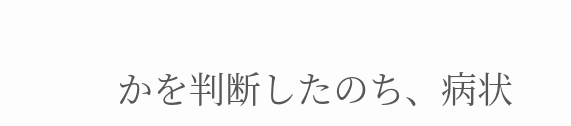かを判断したのち、病状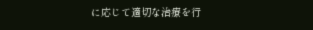に応じて適切な治療を行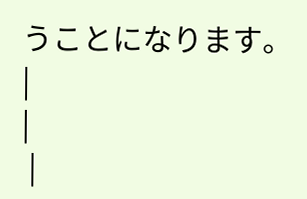うことになります。
|
|
 |